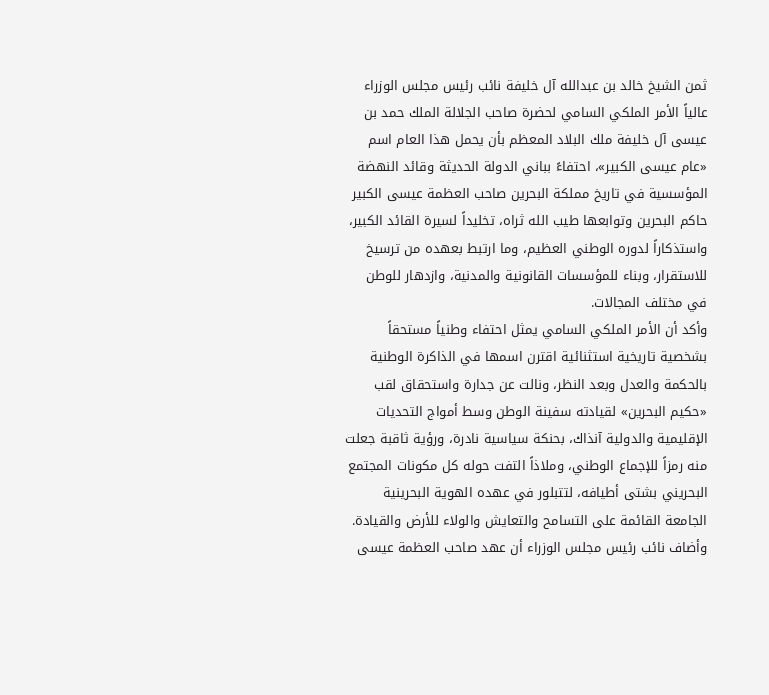ثمن الشيخ خالد بن عبدالله آل خليفة نائب رئيس مجلس الوزراء عالياً الأمر الملكي السامي لحضرة صاحب الجلالة الملك حمد بن عيسى آل خليفة ملك البلاد المعظم بأن يحمل هذا العام اسم «عام عيسى الكبير»، احتفاءً بباني الدولة الحديثة وقائد النهضة المؤسسية في تاريخ مملكة البحرين صاحب العظمة عيسى الكبير حاكم البحرين وتوابعها طيب الله ثراه، تخليداً لسيرة القائد الكبير، واستذكاراً لدوره الوطني العظيم، وما ارتبط بعهده من ترسيخ للاستقرار، وبناء للمؤسسات القانونية والمدنية، وازدهار للوطن في مختلف المجالات.
وأكد أن الأمر الملكي السامي يمثل احتفاء وطنياً مستحقاً بشخصية تاريخية استثنائية اقترن اسمها في الذاكرة الوطنية بالحكمة والعدل وبعد النظر، ونالت عن جدارة واستحقاق لقب «حكيم البحرين» لقيادته سفينة الوطن وسط أمواج التحديات الإقليمية والدولية آنذاك، بحنكة سياسية نادرة، ورؤية ثاقبة جعلت منه رمزاً للإجماع الوطني، وملاذاً التفت حوله كل مكونات المجتمع البحريني بشتى أطيافه، لتتبلور في عهده الهوية البحرينية الجامعة القائمة على التسامح والتعايش والولاء للأرض والقيادة.
وأضاف نائب رئيس مجلس الوزراء أن عهد صاحب العظمة عيسى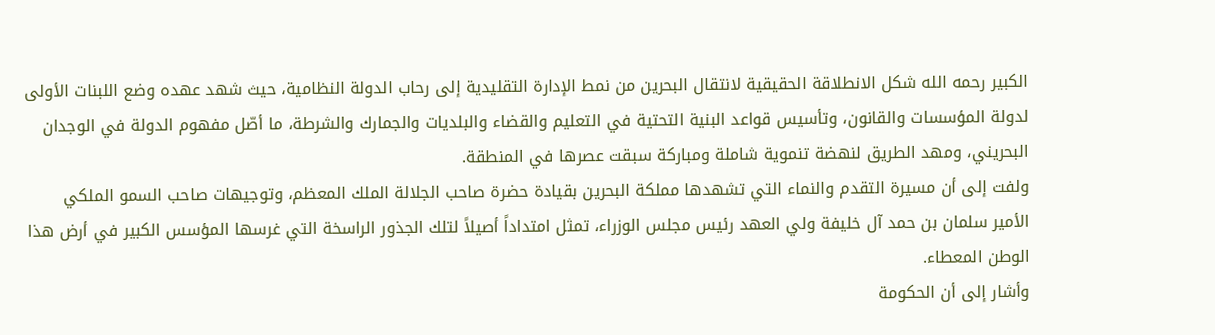الكبير رحمه الله شكل الانطلاقة الحقيقية لانتقال البحرين من نمط الإدارة التقليدية إلى رحاب الدولة النظامية، حيث شهد عهده وضع اللبنات الأولى لدولة المؤسسات والقانون، وتأسيس قواعد البنية التحتية في التعليم والقضاء والبلديات والجمارك والشرطة، ما أصّل مفهوم الدولة في الوجدان البحريني، ومهد الطريق لنهضة تنموية شاملة ومباركة سبقت عصرها في المنطقة.
ولفت إلى أن مسيرة التقدم والنماء التي تشهدها مملكة البحرين بقيادة حضرة صاحب الجلالة الملك المعظم، وتوجيهات صاحب السمو الملكي الأمير سلمان بن حمد آل خليفة ولي العهد رئيس مجلس الوزراء، تمثل امتداداً أصيلاً لتلك الجذور الراسخة التي غرسها المؤسس الكبير في أرض هذا الوطن المعطاء.
وأشار إلى أن الحكومة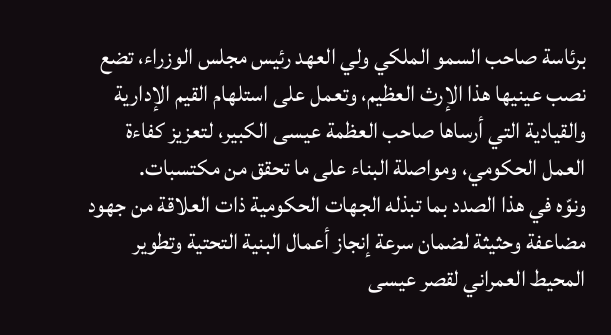برئاسة صاحب السمو الملكي ولي العهد رئيس مجلس الوزراء، تضع نصب عينيها هذا الإرث العظيم، وتعمل على استلهام القيم الإدارية والقيادية التي أرساها صاحب العظمة عيسى الكبير، لتعزيز كفاءة العمل الحكومي، ومواصلة البناء على ما تحقق من مكتسبات.
ونوّه في هذا الصدد بما تبذله الجهات الحكومية ذات العلاقة من جهود مضاعفة وحثيثة لضمان سرعة إنجاز أعمال البنية التحتية وتطوير المحيط العمراني لقصر عيسى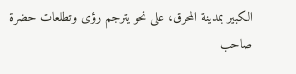الكبير بمدينة المحرق، على نحو يترجم رؤى وتطلعات حضرة صاحب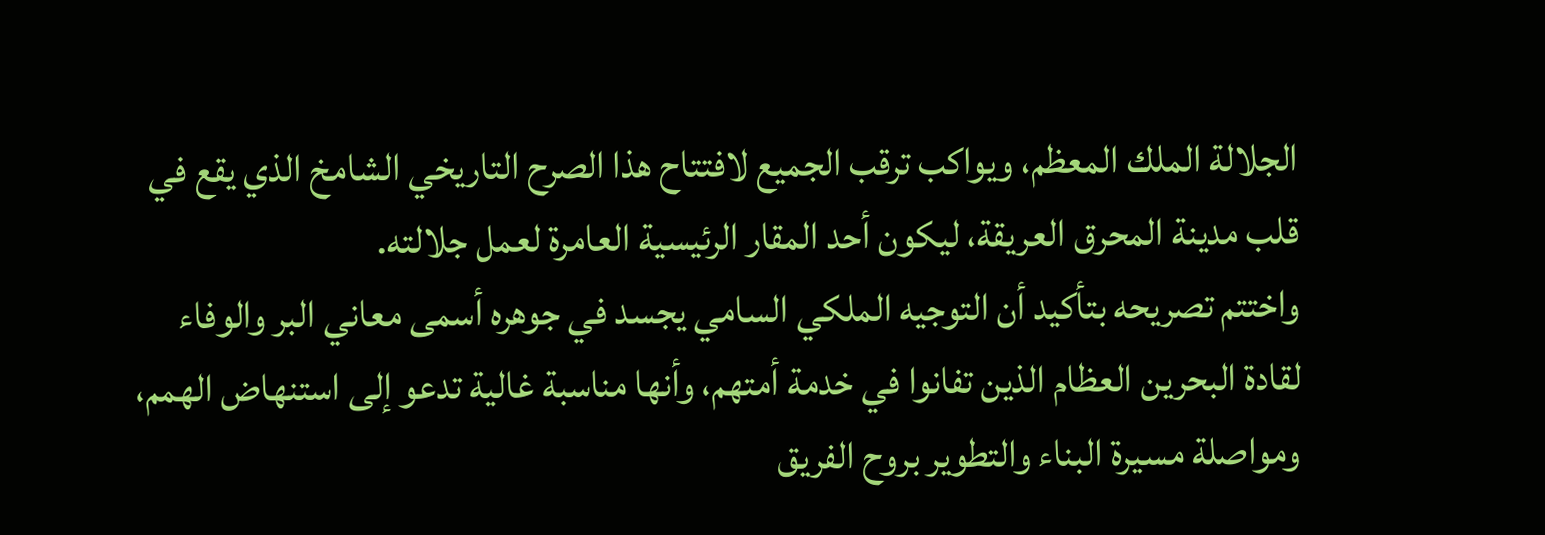الجلالة الملك المعظم، ويواكب ترقب الجميع لافتتاح هذا الصرح التاريخي الشامخ الذي يقع في قلب مدينة المحرق العريقة، ليكون أحد المقار الرئيسية العامرة لعمل جلالته.
واختتم تصريحه بتأكيد أن التوجيه الملكي السامي يجسد في جوهره أسمى معاني البر والوفاء لقادة البحرين العظام الذين تفانوا في خدمة أمتهم، وأنها مناسبة غالية تدعو إلى استنهاض الهمم، ومواصلة مسيرة البناء والتطوير بروح الفريق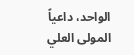الواحد، داعياً المولى العلي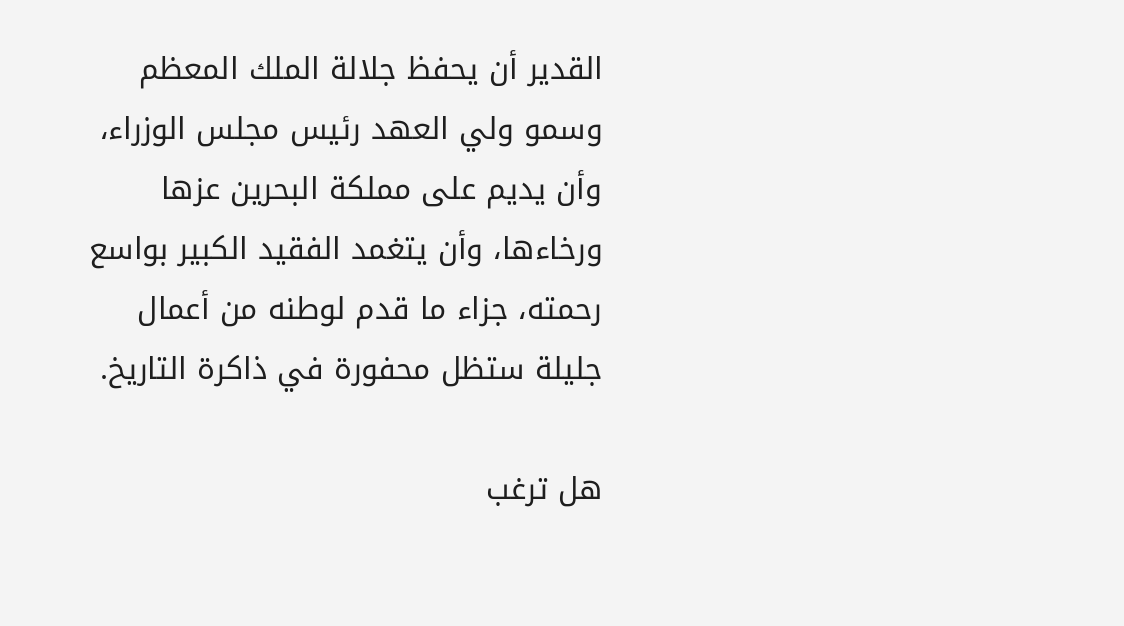القدير أن يحفظ جلالة الملك المعظم وسمو ولي العهد رئيس مجلس الوزراء، وأن يديم على مملكة البحرين عزها ورخاءها، وأن يتغمد الفقيد الكبير بواسع رحمته، جزاء ما قدم لوطنه من أعمال جليلة ستظل محفورة في ذاكرة التاريخ.

هل ترغب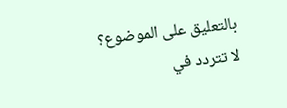بالتعليق على الموضوع؟
لا تتردد في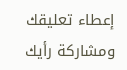إعطاء تعليقك ومشاركة رأيك